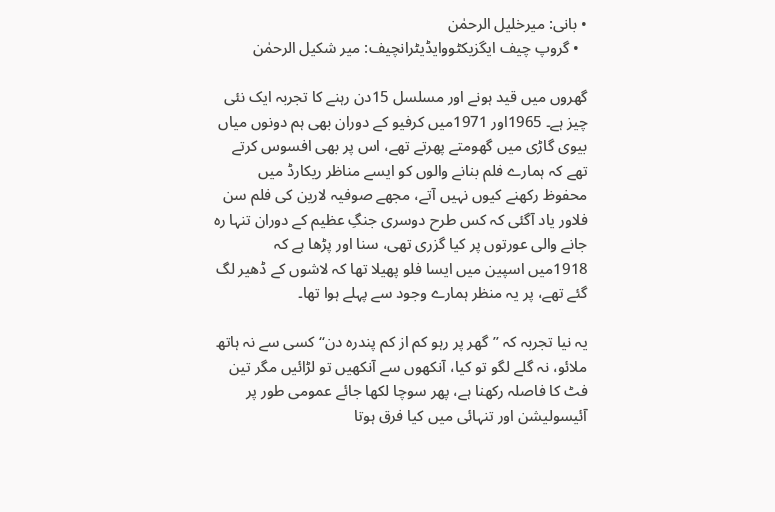• بانی: میرخلیل الرحمٰن
  • گروپ چیف ایگزیکٹووایڈیٹرانچیف: میر شکیل الرحمٰن

گھروں میں قید ہونے اور مسلسل 15دن رہنے کا تجربہ ایک نئی چیز ہے۔ 1965اور 1971میں کرفیو کے دوران بھی ہم دونوں میاں بیوی گاڑی میں گھومتے پھرتے تھے، اس پر بھی افسوس کرتے تھے کہ ہمارے فلم بنانے والوں کو ایسے مناظر ریکارڈ میں محفوظ رکھنے کیوں نہیں آتے، مجھے صوفیہ لارین کی فلم سن فلاور یاد آگئی کہ کس طرح دوسری جنگِ عظیم کے دوران تنہا رہ جانے والی عورتوں پر کیا گزری تھی، سنا اور پڑھا ہے کہ 1918میں اسپین میں ایسا فلو پھیلا تھا کہ لاشوں کے ڈھیر لگ گئے تھے، پر یہ منظر ہمارے وجود سے پہلے ہوا تھا۔

یہ نیا تجربہ کہ ’’گھر پر رہو کم از کم پندرہ دن‘‘ کسی سے نہ ہاتھ ملائو، نہ گلے لگو تو کیا، آنکھوں سے آنکھیں تو لڑائیں مگر تین فٹ کا فاصلہ رکھنا ہے، پھر سوچا لکھا جائے عمومی طور پر آئیسولیشن اور تنہائی میں کیا فرق ہوتا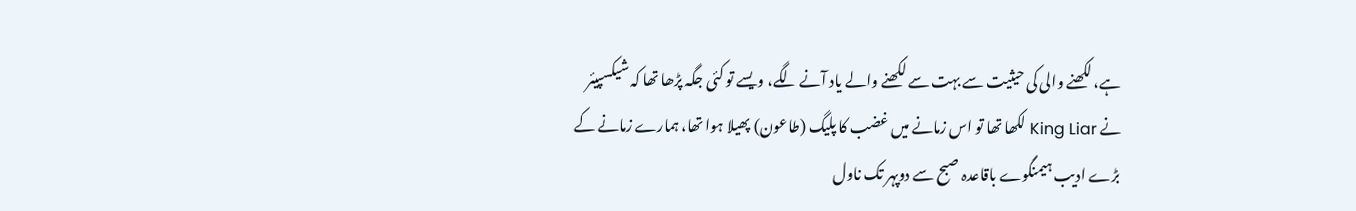ہے، لکھنے والی کی حیثیت سے بہت سے لکھنے والے یاد آنے لگے، ویسے تو کئی جگہ پڑھا تھا کہ شیکسپیئر نے King Liar لکھا تھا تو اس زمانے میں غضب کا پلیگ (طاعون) پھیلا ہوا تھا، ہمارے زمانے کے بڑے ادیب ہیمنگوے باقاعدہ صبح سے دوپہر تک ناول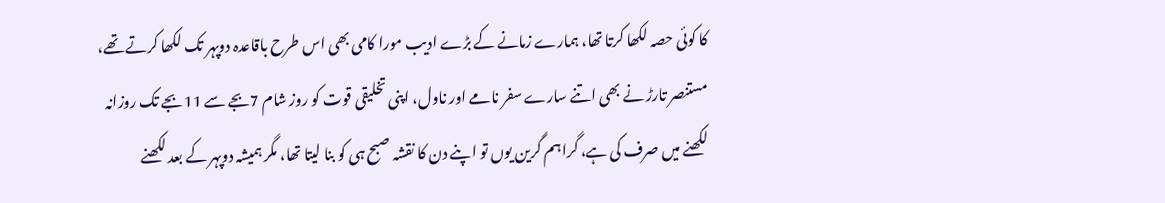کا کوئی حصہ لکھا کرتا تھا، ہمارے زمانے کے بڑے ادیب مورا کامی بھی اس طرح باقاعدہ دوپہر تک لکھا کرتے تھے، مستنصر تارڑ نے بھی اتنے سارے سفر نامے اور ناول، اپنی تخلیقی قوت کو روز شام 7بجے سے 11بجے تک روزانہ لکھنے میں صرف کی ہے، گراہم گرین یوں تو اپنے دن کا نقشہ صبح ہی کو بنا لیتا تھا، مگر ہمیشہ دوپہر کے بعد لکھنے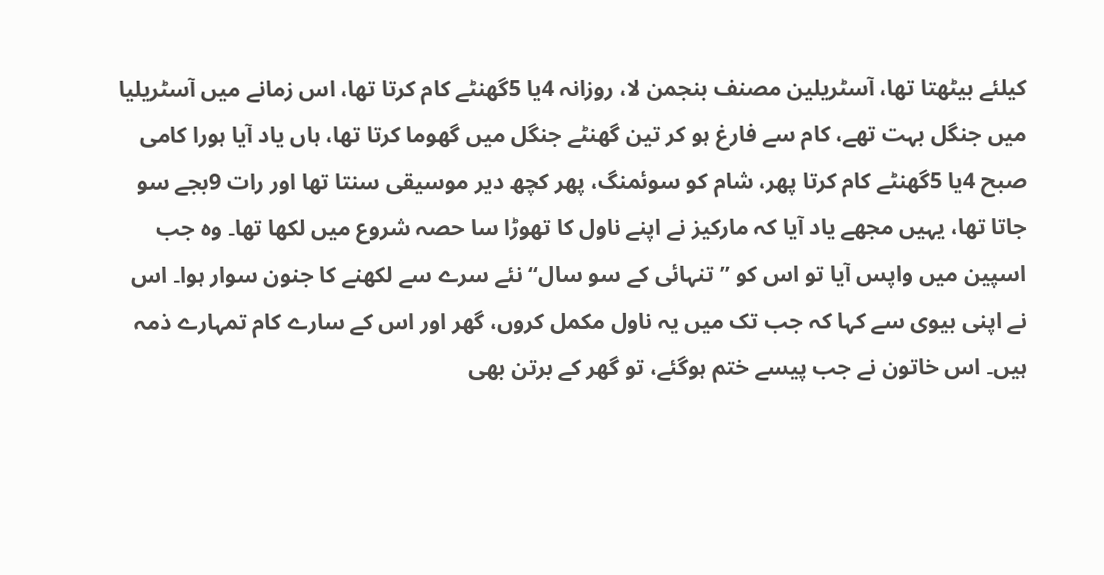کیلئے بیٹھتا تھا، آسٹریلین مصنف بنجمن لا، روزانہ 4یا 5گھنٹے کام کرتا تھا، اس زمانے میں آسٹریلیا میں جنگل بہت تھے، کام سے فارغ ہو کر تین گھنٹے جنگل میں گھوما کرتا تھا، ہاں یاد آیا ہورا کامی صبح 4یا 5گھنٹے کام کرتا پھر، شام کو سوئمنگ، پھر کچھ دیر موسیقی سنتا تھا اور رات 9بجے سو جاتا تھا، یہیں مجھے یاد آیا کہ مارکیز نے اپنے ناول کا تھوڑا سا حصہ شروع میں لکھا تھا۔ وہ جب اسپین میں واپس آیا تو اس کو ’’تنہائی کے سو سال‘‘ نئے سرے سے لکھنے کا جنون سوار ہوا۔ اس نے اپنی بیوی سے کہا کہ جب تک میں یہ ناول مکمل کروں، گھر اور اس کے سارے کام تمہارے ذمہ ہیں۔ اس خاتون نے جب پیسے ختم ہوگئے، تو گھر کے برتن بھی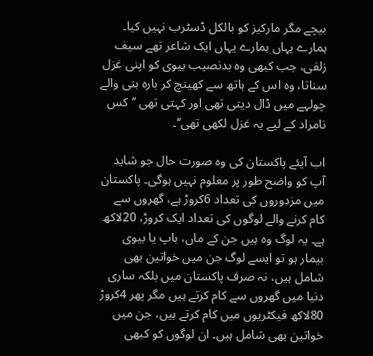بیچے مگر مارکیز کو بالکل ڈسٹرب نہیں کیا۔ ہمارے یہاں ہمارے یہاں ایک شاعر تھے سیف زلفی، جب کبھی وہ بدنصیب بیوی کو اپنی غزل سناتا، وہ اس کے ہاتھ سے کھینچ کر بارہ بتی والے چولہے میں ڈال دیتی تھی اور کہتی تھی ’’کس نامراد کے لیے یہ غزل لکھی تھی‘‘۔

اب آیئے پاکستان کی وہ صورت حال جو شاید آپ کو واضح طور پر معلوم نہیں ہوگی۔ پاکستان میں مزدوروں کی تعداد 6کروڑ ہے، گھروں سے کام کرنے والے لوگوں کی تعداد ایک کروڑ، 20لاکھ ہے۔ یہ لوگ وہ ہیں جن کے ماں، باپ یا بیوی بیمار ہو تو ایسے لوگ جن میں خواتین بھی شامل ہیں، نہ صرف پاکستان میں بلکہ ساری دنیا میں گھروں سے کام کرتے ہیں مگر پھر 4کروڑ 80لاکھ فیکٹریوں میں کام کرتے ہیں، جن میں خواتین بھی شامل ہیں۔ ان لوگوں کو کبھی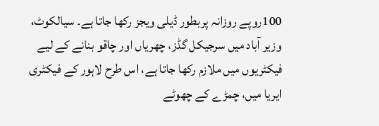100روپے روزانہ پربطور ڈیلی ویجز رکھا جاتا ہے۔ سیالکوٹ، وزیر آباد میں سرجیکل گڈز، چھریاں اور چاقو بنانے کے لیے فیکٹریوں میں ملازم رکھا جاتا ہے، اس طرح لاہور کے فیکٹری ایریا میں، چمڑے کے چھوٹے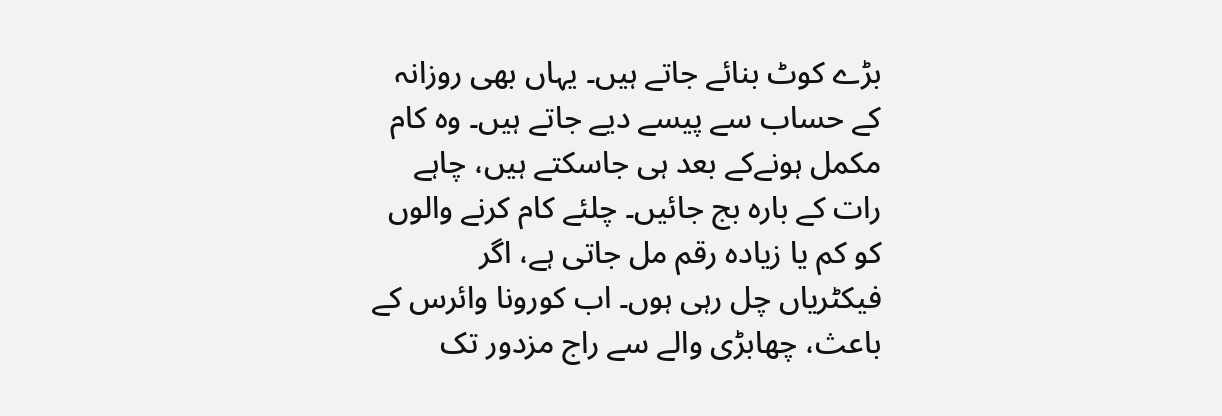بڑے کوٹ بنائے جاتے ہیں۔ یہاں بھی روزانہ کے حساب سے پیسے دیے جاتے ہیں۔ وہ کام مکمل ہونےکے بعد ہی جاسکتے ہیں، چاہے رات کے بارہ بج جائیں۔ چلئے کام کرنے والوں کو کم یا زیادہ رقم مل جاتی ہے، اگر فیکٹریاں چل رہی ہوں۔ اب کورونا وائرس کے باعث، چھابڑی والے سے راج مزدور تک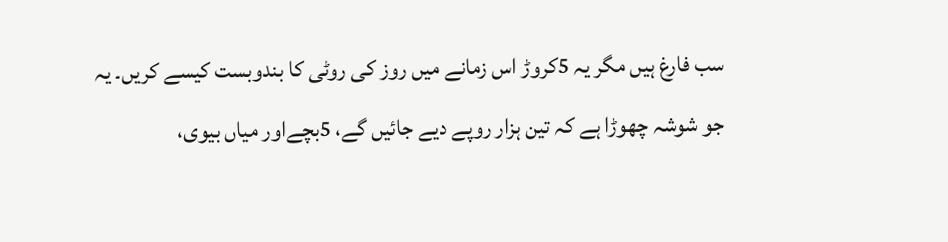سب فارغ ہیں مگر یہ 5کروڑ اس زمانے میں روز کی روٹی کا بندوبست کیسے کریں۔ یہ جو شوشہ چھوڑا ہے کہ تین ہزار روپے دیے جائیں گے، 5بچےاور میاں بیوی،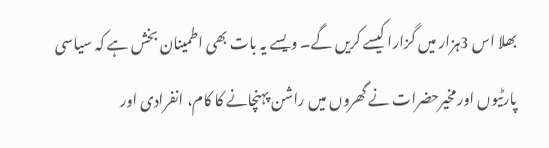بھلا اس 3ہزار میں گزارا کیسے کریں گے۔ ویسے یہ بات بھی اطمینان بخش ہے کہ سیاسی پارٹیوں اور مخیرحضرات نے گھروں میں راشن پہنچانے کا کام، انفرادی اور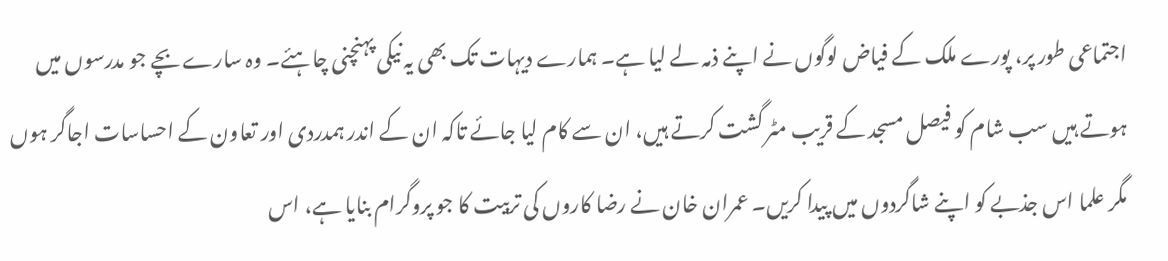اجتماعی طور پر، پورے ملک کے فیاض لوگوں نے اپنے ذمہ لے لیا ہے۔ ہمارے دیہات تک بھی یہ نیکی پہنچنی چاہئے۔ وہ سارے بچے جو مدرسوں میں ہوتے ہیں سب شام کو فیصل مسجد کے قریب مٹر گشت کرتے ہیں، ان سے کام لیا جائے تاکہ ان کے اندر ہمدردی اور تعاون کے احساسات اجاگر ہوں مگر علما اس جذبے کو اپنے شاگردوں میں پیدا کریں۔ عمران خان نے رضا کاروں کی تربیت کا جو پروگرام بنایا ہے، اس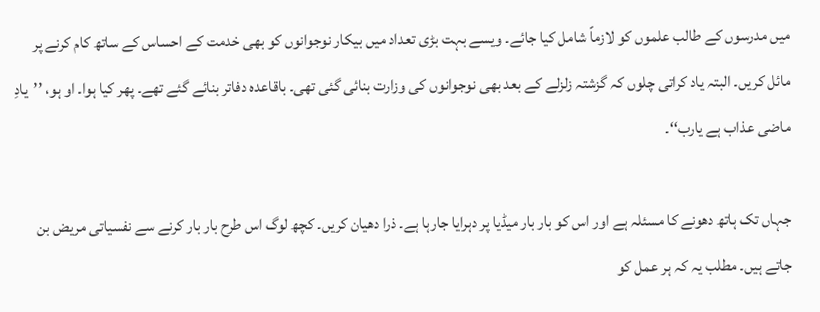میں مدرسوں کے طالب علموں کو لازماً شامل کیا جائے۔ ویسے بہت بڑی تعداد میں بیکار نوجوانوں کو بھی خدمت کے احساس کے ساتھ کام کرنے پر مائل کریں۔ البتہ یاد کراتی چلوں کہ گزشتہ زلزلے کے بعد بھی نوجوانوں کی وزارت بنائی گئی تھی۔ باقاعدہ دفاتر بنائے گئے تھے۔ پھر کیا ہوا۔ او ہو، ’’یادِ ماضی عذاب ہے یارب‘‘۔

جہاں تک ہاتھ دھونے کا مسئلہ ہے اور اس کو بار بار میڈیا پر دہرایا جارہا ہے۔ ذرا دھیان کریں۔ کچھ لوگ اس طرح بار بار کرنے سے نفسیاتی مریض بن جاتے ہیں۔ مطلب یہ کہ ہر عمل کو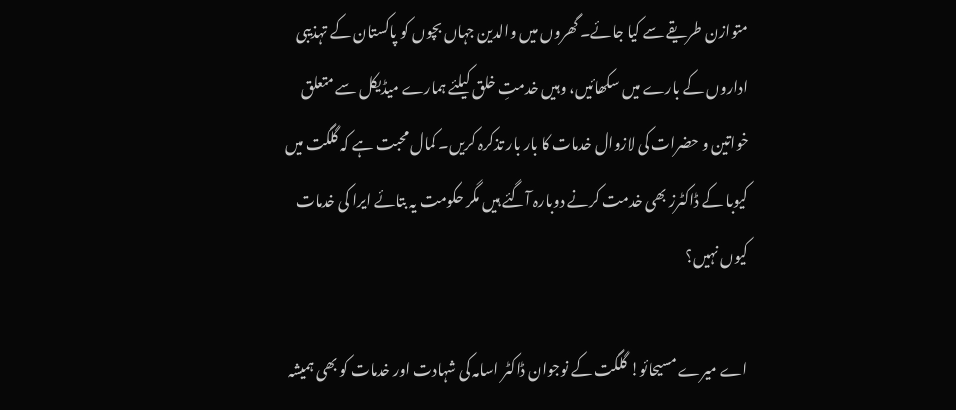متوازن طریقے سے کیا جائے۔ گھروں میں والدین جہاں بچوں کو پاکستان کے تہذیبی اداروں کے بارے میں سکھائیں، وہیں خدمتِ خلق کیلئے ہمارے میڈیکل سے متعلق خواتین و حضرات کی لازوال خدمات کا بار بار تذکرہ کریں۔ کمال محبت ہے کہ گلگت میں کیوبا کے ڈاکٹرز بھی خدمت کرنے دوبارہ آگئے ہیں مگر حکومت یہ بتائے ایرا کی خدمات کیوں نہیں؟

اے میرے مسیحائو! گلگت کے نوجوان ڈاکٹر اسامہ کی شہادت اور خدمات کو بھی ہمیشہ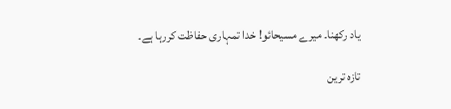یاد رکھنا۔ میرے مسیحائو! خدا تمہاری حفاظت کررہا ہے۔

تازہ ترین